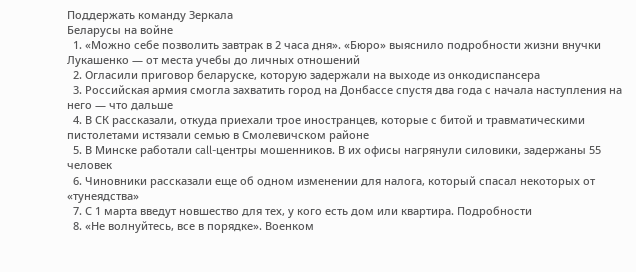Поддержать команду Зеркала
Беларусы на войне
  1. «Можно себе позволить завтрак в 2 часа дня». «Бюро» выяснило подробности жизни внучки Лукашенко — от места учебы до личных отношений
  2. Огласили приговор беларуске, которую задержали на выходе из онкодиспансера
  3. Российская армия смогла захватить город на Донбассе спустя два года с начала наступления на него — что дальше
  4. В СК рассказали, откуда приехали трое иностранцев, которые с битой и травматическими пистолетами истязали семью в Смолевичском районе
  5. В Минске работали call-центры мошенников. В их офисы нагрянули силовики, задержаны 55 человек
  6. Чиновники рассказали еще об одном изменении для налога, который спасал некоторых от «тунеядства»
  7. С 1 марта введут новшество для тех, у кого есть дом или квартира. Подробности
  8. «Не волнуйтесь, все в порядке». Военком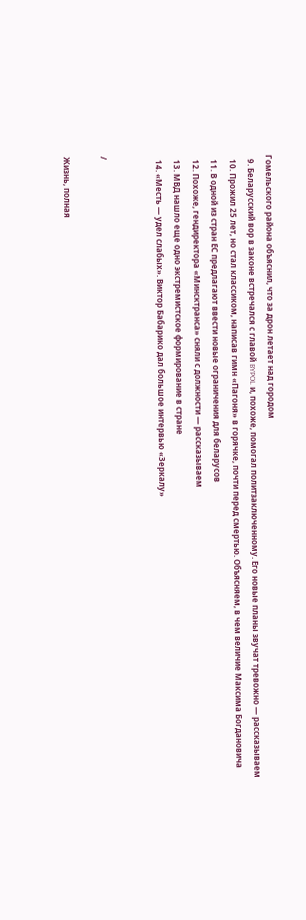Гомельского района объяснил, что за дрон летает над городом
  9. Беларусский вор в законе встречался с главой BYPOL и, похоже, помогал политзаключенному. Его новые планы звучат тревожно — рассказываем
  10. Прожил 25 лет, но стал классиком, написав гимн «Пагоня» в горячке, почти перед смертью. Объясняем, в чем величие Максима Богдановича
  11. В одной из стран ЕС предлагают ввести новые ограничения для беларусов
  12. Похоже, гендиректора «Минсктранса» сняли с должности — рассказываем
  13. МВД нашло еще одно экстремистское формирование в стране
  14. «Месть — удел слабых». Виктор Бабарико дал большое интервью «Зеркалу»


/

Жизнь, полная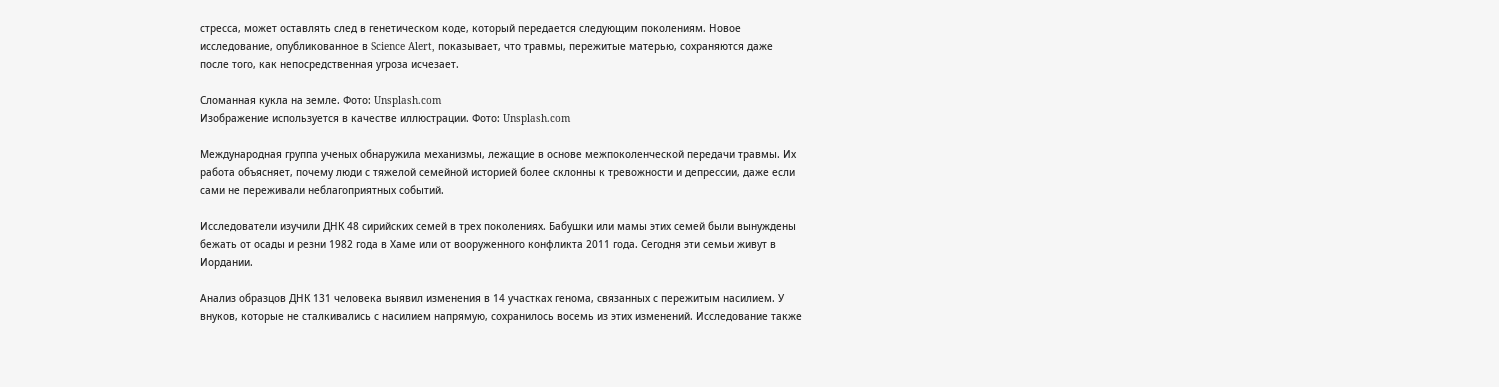стресса, может оставлять след в генетическом коде, который передается следующим поколениям. Новое исследование, опубликованное в Science Alert, показывает, что травмы, пережитые матерью, сохраняются даже после того, как непосредственная угроза исчезает.

Сломанная кукла на земле. Фото: Unsplash.com
Изображение используется в качестве иллюстрации. Фото: Unsplash.com

Международная группа ученых обнаружила механизмы, лежащие в основе межпоколенческой передачи травмы. Их работа объясняет, почему люди с тяжелой семейной историей более склонны к тревожности и депрессии, даже если сами не переживали неблагоприятных событий.

Исследователи изучили ДНК 48 сирийских семей в трех поколениях. Бабушки или мамы этих семей были вынуждены бежать от осады и резни 1982 года в Хаме или от вооруженного конфликта 2011 года. Сегодня эти семьи живут в Иордании.

Анализ образцов ДНК 131 человека выявил изменения в 14 участках генома, связанных с пережитым насилием. У внуков, которые не сталкивались с насилием напрямую, сохранилось восемь из этих изменений. Исследование также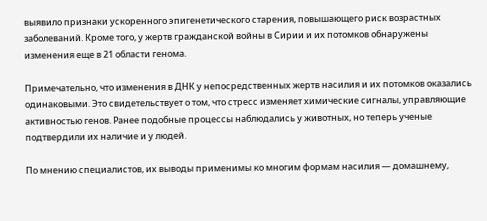выявило признаки ускоренного эпигенетического старения, повышающего риск возрастных заболеваний. Кроме того, у жертв гражданской войны в Сирии и их потомков обнаружены изменения еще в 21 области генома.

Примечательно, что изменения в ДНК у непосредственных жертв насилия и их потомков оказались одинаковыми. Это свидетельствует о том, что стресс изменяет химические сигналы, управляющие активностью генов. Ранее подобные процессы наблюдались у животных, но теперь ученые подтвердили их наличие и у людей.

По мнению специалистов, их выводы применимы ко многим формам насилия — домашнему,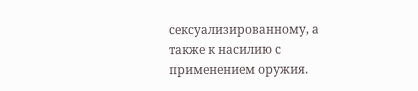сексуализированному, а также к насилию с применением оружия.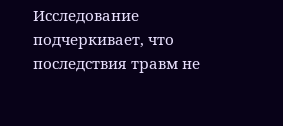Исследование подчеркивает, что последствия травм не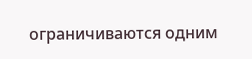ограничиваются одним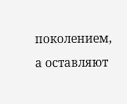поколением, а оставляют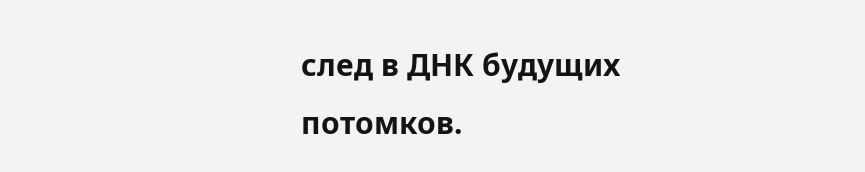след в ДНК будущих потомков.